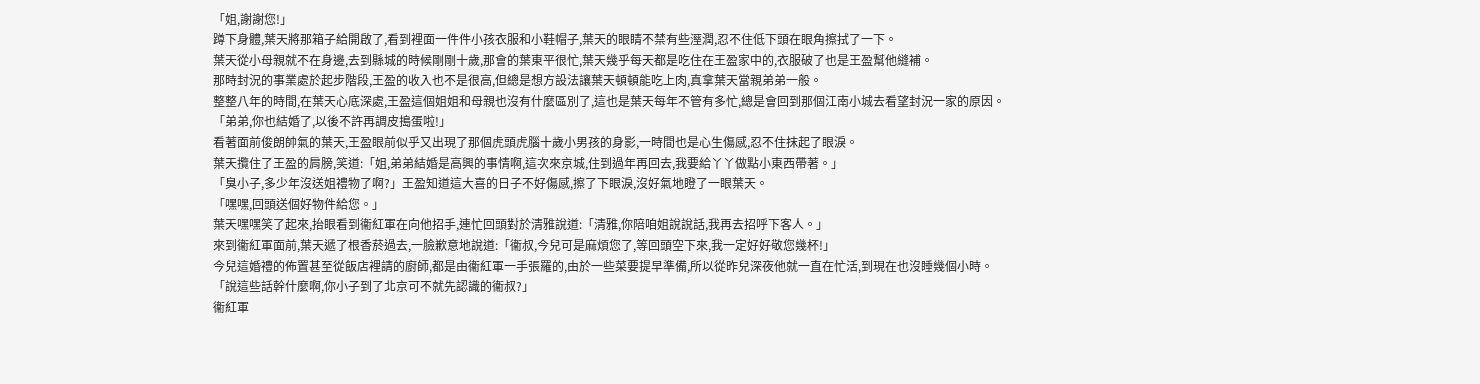「姐,謝謝您!」
蹲下身體,葉天將那箱子給開啟了,看到裡面一件件小孩衣服和小鞋帽子,葉天的眼睛不禁有些溼潤,忍不住低下頭在眼角擦拭了一下。
葉天從小母親就不在身邊,去到縣城的時候剛剛十歲,那會的葉東平很忙,葉天幾乎每天都是吃住在王盈家中的,衣服破了也是王盈幫他縫補。
那時封況的事業處於起步階段,王盈的收入也不是很高,但總是想方設法讓葉天頓頓能吃上肉,真拿葉天當親弟弟一般。
整整八年的時間,在葉天心底深處,王盈這個姐姐和母親也沒有什麼區別了,這也是葉天每年不管有多忙,總是會回到那個江南小城去看望封況一家的原因。
「弟弟,你也結婚了,以後不許再調皮搗蛋啦!」
看著面前俊朗帥氣的葉天,王盈眼前似乎又出現了那個虎頭虎腦十歲小男孩的身影,一時間也是心生傷感,忍不住抹起了眼淚。
葉天攬住了王盈的肩膀,笑道:「姐,弟弟結婚是高興的事情啊,這次來京城,住到過年再回去,我要給丫丫做點小東西帶著。」
「臭小子,多少年沒送姐禮物了啊?」王盈知道這大喜的日子不好傷感,擦了下眼淚,沒好氣地瞪了一眼葉天。
「嘿嘿,回頭送個好物件給您。」
葉天嘿嘿笑了起來,抬眼看到衞紅軍在向他招手,連忙回頭對於清雅說道:「清雅,你陪咱姐說說話,我再去招呼下客人。」
來到衞紅軍面前,葉天遞了根香菸過去,一臉歉意地說道:「衞叔,今兒可是麻煩您了,等回頭空下來,我一定好好敬您幾杯!」
今兒這婚禮的佈置甚至從飯店裡請的廚師,都是由衞紅軍一手張羅的,由於一些菜要提早準備,所以從昨兒深夜他就一直在忙活,到現在也沒睡幾個小時。
「說這些話幹什麼啊,你小子到了北京可不就先認識的衞叔?」
衞紅軍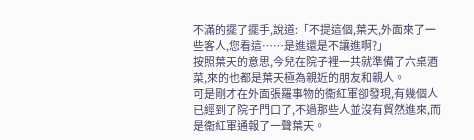不滿的擺了擺手,說道:「不提這個,葉天,外面來了一些客人,您看這……是進還是不讓進啊?」
按照葉天的意思,今兒在院子裡一共就準備了六桌酒菜,來的也都是葉天極為親近的朋友和親人。
可是剛才在外面張羅事物的衞紅軍卻發現,有幾個人已經到了院子門口了,不過那些人並沒有貿然進來,而是衞紅軍通報了一聲葉天。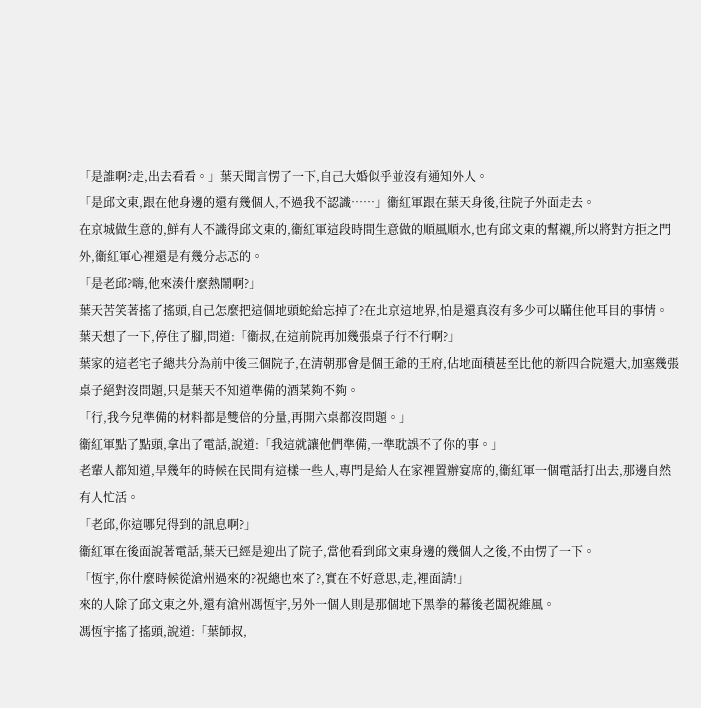「是誰啊?走,出去看看。」葉天聞言愣了一下,自己大婚似乎並沒有通知外人。
「是邱文東,跟在他身邊的還有幾個人,不過我不認識……」衞紅軍跟在葉天身後,往院子外面走去。
在京城做生意的,鮮有人不識得邱文東的,衞紅軍這段時間生意做的順風順水,也有邱文東的幫襯,所以將對方拒之門外,衞紅軍心裡還是有幾分忐忑的。
「是老邱?嗨,他來湊什麼熱鬧啊?」
葉天苦笑著搖了搖頭,自己怎麼把這個地頭蛇給忘掉了?在北京這地界,怕是還真沒有多少可以瞞住他耳目的事情。
葉天想了一下,停住了腳,問道:「衞叔,在這前院再加幾張桌子行不行啊?」
葉家的這老宅子總共分為前中後三個院子,在清朝那會是個王爺的王府,佔地面積甚至比他的新四合院還大,加塞幾張桌子絕對沒問題,只是葉天不知道準備的酒菜夠不夠。
「行,我今兒準備的材料都是雙倍的分量,再開六桌都沒問題。」
衞紅軍點了點頭,拿出了電話,說道:「我這就讓他們準備,一準耽誤不了你的事。」
老輩人都知道,早幾年的時候在民間有這樣一些人,專門是給人在家裡置辦宴席的,衞紅軍一個電話打出去,那邊自然有人忙活。
「老邱,你這哪兒得到的訊息啊?」
衞紅軍在後面說著電話,葉天已經是迎出了院子,當他看到邱文東身邊的幾個人之後,不由愣了一下。
「恆宇,你什麼時候從滄州過來的?祝總也來了?,實在不好意思,走,裡面請!」
來的人除了邱文東之外,還有滄州馮恆宇,另外一個人則是那個地下黑拳的幕後老闆祝維風。
馮恆宇搖了搖頭,說道:「葉師叔,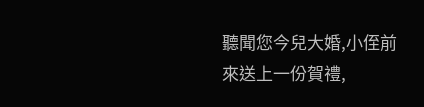聽聞您今兒大婚,小侄前來送上一份賀禮,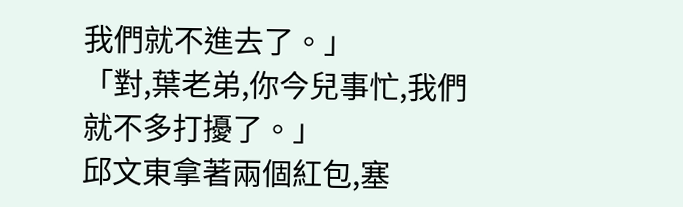我們就不進去了。」
「對,葉老弟,你今兒事忙,我們就不多打擾了。」
邱文東拿著兩個紅包,塞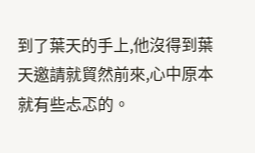到了葉天的手上,他沒得到葉天邀請就貿然前來,心中原本就有些忐忑的。